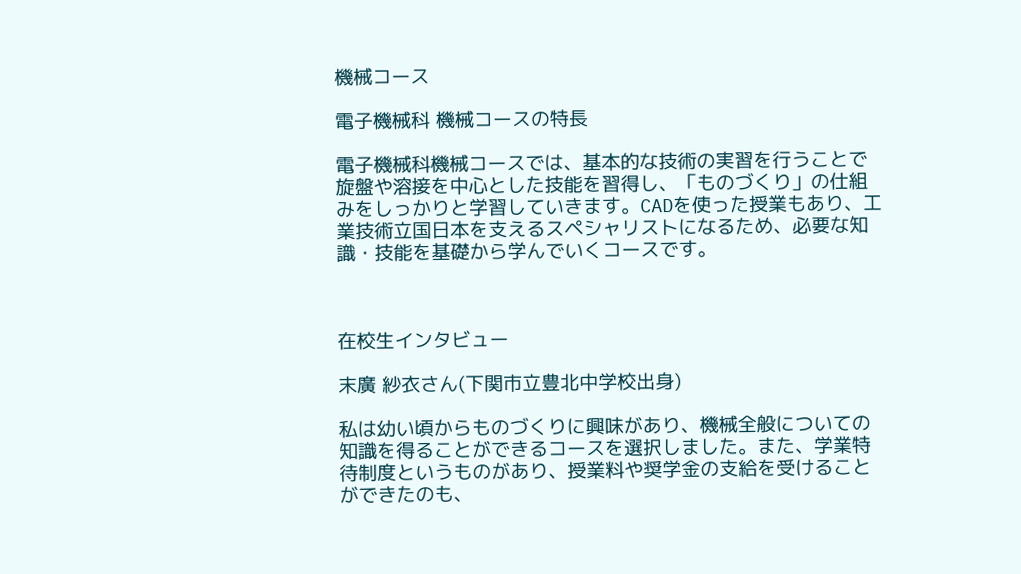機械コース

電子機械科 機械コースの特長

電子機械科機械コースでは、基本的な技術の実習を行うことで旋盤や溶接を中心とした技能を習得し、「ものづくり」の仕組みをしっかりと学習していきます。CADを使った授業もあり、工業技術立国日本を支えるスペシャリストになるため、必要な知識・技能を基礎から学んでいくコースです。



在校生インタビュー

末廣 紗衣さん(下関市立豊北中学校出身)

私は幼い頃からものづくりに興味があり、機械全般についての知識を得ることができるコースを選択しました。また、学業特待制度というものがあり、授業料や奨学金の支給を受けることができたのも、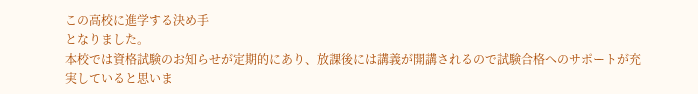この高校に進学する決め手
となりました。
本校では資格試験のお知らせが定期的にあり、放課後には講義が開講されるので試験合格へのサポートが充実していると思いま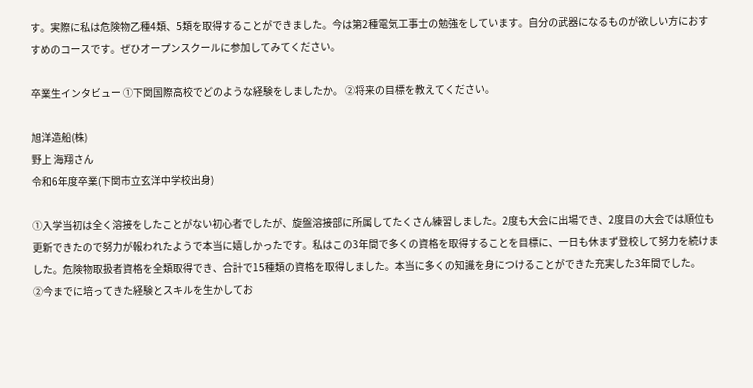す。実際に私は危険物乙種4類、5類を取得することができました。今は第2種電気工事士の勉強をしています。自分の武器になるものが欲しい方におすすめのコースです。ぜひオープンスクールに参加してみてください。

卒業生インタビュー ①下関国際高校でどのような経験をしましたか。 ②将来の目標を教えてください。

旭洋造船(株)
野上 海翔さん
令和6年度卒業(下関市立玄洋中学校出身)

①入学当初は全く溶接をしたことがない初心者でしたが、旋盤溶接部に所属してたくさん練習しました。2度も大会に出場でき、2度目の大会では順位も更新できたので努力が報われたようで本当に嬉しかったです。私はこの3年間で多くの資格を取得することを目標に、一日も休まず登校して努力を続けました。危険物取扱者資格を全類取得でき、合計で15種類の資格を取得しました。本当に多くの知識を身につけることができた充実した3年間でした。
②今までに培ってきた経験とスキルを生かしてお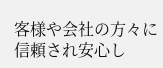客様や会社の方々に信頼され安心し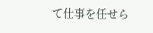て仕事を任せら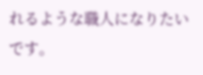れるような職人になりたいです。